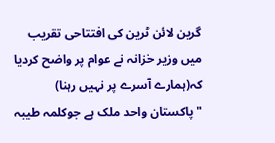گرین لائن ٹرین کی افتتاحی تقریب میں وزیر خزانہ نے عوام پر واضح کردیا کہ(ہمارے آسرے پر نہیں رہنا) "پاکستان واحد ملک ہے جوکلمہ طیبہ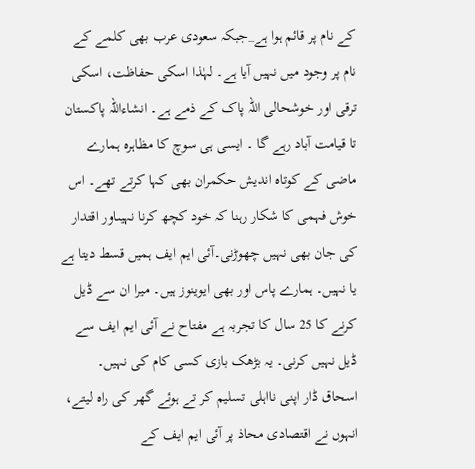کے نام پر قائم ہوا ہے_جبکہ سعودی عرب بھی کلمے کے نام پر وجود میں نہیں آیا ہے۔ لہٰذا اسکی حفاظت، اسکی ترقی اور خوشحالی اللہ پاک کے ذمے ہے۔ انشاءاللہ پاکستان تا قیامت آباد رہے گا ۔ ایسی ہی سوچ کا مظاہرہ ہمارے ماضی کے کوتاہ اندیش حکمران بھی کہا کرتے تھے۔ اس خوش فہمی کا شکار رہنا کہ خود کچھ کرنا نہیںاور اقتدار کی جان بھی نہیں چھوڑنی۔آئی ایم ایف ہمیں قسط دیتا ہے یا نہیں۔ ہمارے پاس اور بھی ایوینوز ہیں۔ میرا ان سے ڈیل کرنے کا 25 سال کا تجربہ ہے مفتاح نے آئی ایم ایف سے ڈیل نہیں کرنی۔ یہ بڑھک بازی کسی کام کی نہیں۔ اسحاق ڈار اپنی نااہلی تسلیم کر تے ہوئے گھر کی راہ لیتے، انہوں نے اقتصادی محاذ پر آئی ایم ایف کے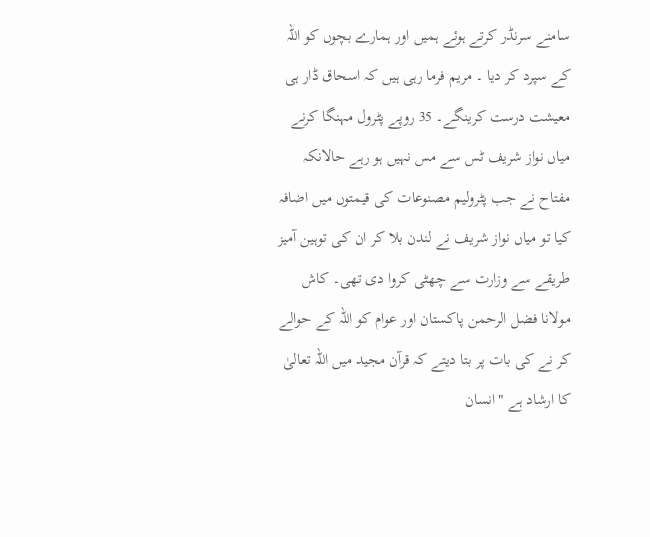سامنے سرنڈر کرتے ہوئے ہمیں اور ہمارے بچوں کو اللہ کے سپرد کر دیا ۔ مریم فرما رہی ہیں کہ اسحاق ڈار ہی معیشت درست کرینگے۔ 35 روپے پٹرول مہنگا کرنے میاں نواز شریف ٹس سے مس نہیں ہو رہے حالانکہ مفتاح نے جب پٹرولیم مصنوعات کی قیمتوں میں اضافہ کیا تو میاں نواز شریف نے لندن بلا کر ان کی توہین آمیز طریقے سے وزارت سے چھٹی کروا دی تھی۔ کاش مولانا فضل الرحمن پاکستان اور عوام کو اللہ کے حوالے کر نے کی بات پر بتا دیتے کہ قرآن مجید میں اللہ تعالیٰ کا ارشاد ہے "انسان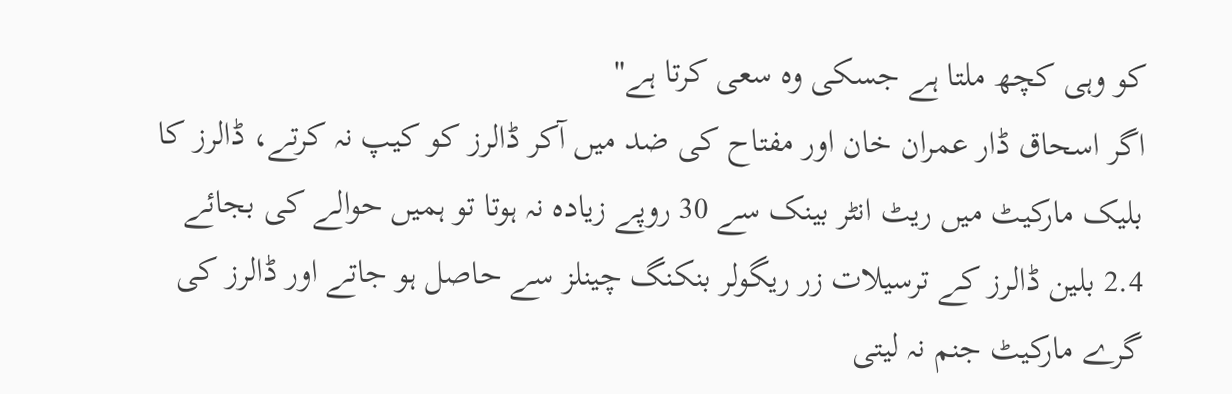کو وہی کچھ ملتا ہے جسکی وہ سعی کرتا ہے"
اگر اسحاق ڈار عمران خان اور مفتاح کی ضد میں آکر ڈالرز کو کیپ نہ کرتے، ڈالرز کا بلیک مارکیٹ میں ریٹ انٹر بینک سے 30 روپے زیادہ نہ ہوتا تو ہمیں حوالے کی بجائے 2.4 بلین ڈالرز کے ترسیلات زر ریگولر بنکنگ چینلز سے حاصل ہو جاتے اور ڈالرز کی گرے مارکیٹ جنم نہ لیتی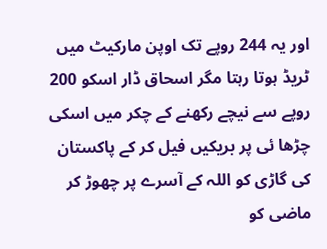اور یہ 244 روپے تک اوپن مارکیٹ میں ٹریڈ ہوتا رہتا مگر اسحاق ڈار اسکو 200 روپے سے نیچے رکھنے کے چکر میں اسکی چڑھا ئی پر بریکیں فیل کر کے پاکستان کی گاڑی کو اللہ کے آسرے پر چھوڑ کر ماضی کو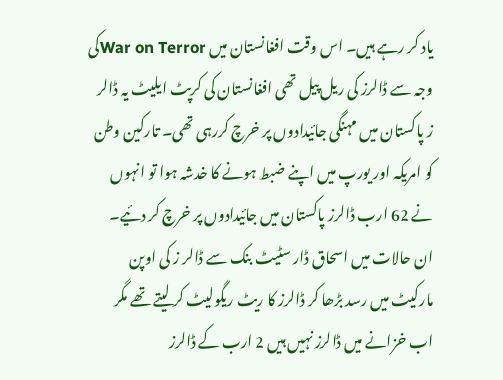یاد کر رہے ہیں۔ اس وقت افغانستان میں War on Terrorکی وجہ سے ڈالرز کی ریل پیل تھی افغانستان کی کرپٹ ایلیٹ یہ ڈالر ز پاکستان میں مہنگی جائیدادوں پر خرچ کررہی تھی۔ تارکین وطن کو امریکہ اور یورپ میں اپنے ضبط ہونے کا خدشہ ہوا تو انہوں نے 62 ارب ڈالرز پاکستان میں جائیدادوں پر خرچ کر دئیے۔ ان حالات میں اسحاق ڈار سٹیٹ بنک سے ڈالر ز کی اوپن مارکیٹ میں رسد بڑھا کر ڈالرز کا ریٹ ریگولیٹ کر لیتے تھے مگر اب خزانے میں ڈالرز نہیں ہیں 2 ارب کے ڈالرز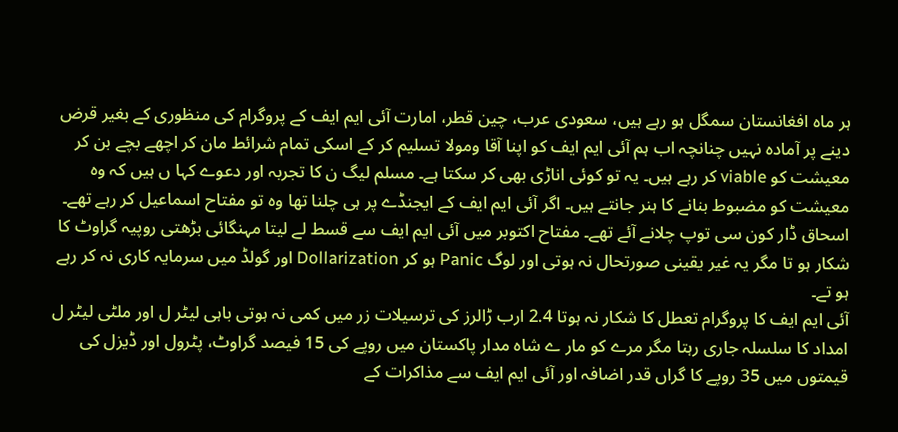ہر ماہ افغانستان سمگل ہو رہے ہیں، سعودی عرب، چین قطر، امارت آئی ایم ایف کے پروگرام کی منظوری کے بغیر قرض دینے پر آمادہ نہیں چنانچہ اب ہم آئی ایم ایف کو اپنا آقا ومولا تسلیم کر کے اسکی تمام شرائط مان کر اچھے بچے بن کر معیشت کو viable کر رہے ہیں۔ یہ تو کوئی اناڑی بھی کر سکتا ہے۔ مسلم لیگ ن کا تجربہ اور دعوے کہا ں ہیں کہ وہ معیشت کو مضبوط بنانے کا ہنر جانتے ہیں۔ اگر آئی ایم ایف کے ایجنڈے پر ہی چلنا تھا وہ تو مفتاح اسماعیل کر رہے تھے۔ اسحاق ڈار کون سی توپ چلانے آئے تھے۔ مفتاح اکتوبر میں آئی ایم ایف سے قسط لے لیتا مہنگائی بڑھتی روپیہ گراوٹ کا شکار ہو تا مگر یہ غیر یقینی صورتحال نہ ہوتی اور لوگ Panic ہو کر Dollarization اور گولڈ میں سرمایہ کاری نہ کر رہے ہو تے۔
آئی ایم ایف کا پروگرام تعطل کا شکار نہ ہوتا 2.4 ارب ڑالرز کی ترسیلات زر میں کمی نہ ہوتی باہی لیٹر ل اور ملٹی لیٹر ل امداد کا سلسلہ جاری رہتا مگر مرے کو مار ے شاہ مدار پاکستان میں روپے کی 15 فیصد گراوٹ، پٹرول اور ڈیزل کی قیمتوں میں 35 روپے کا گراں قدر اضافہ اور آئی ایم ایف سے مذاکرات کے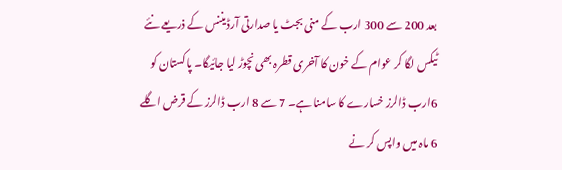بعد 200 سے 300 ارب کے منی بجٹ یا صدارتی آرڈیننس کے ذریعے نئے ٹیکس لگا کر عوام کے خون کا آخری قطرہ بھی نچوڑ لیا جائیگا۔ پاکستان کو 6ارب ڈالرز خسارے کا سامنا ہے۔ 7 سے 8 ارب ڈالرز کے قرض اگلے 6 ماہ میں واپس کر نے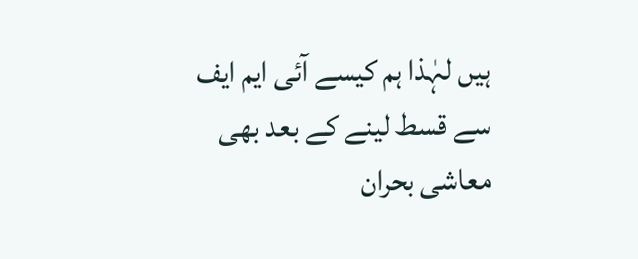ہیں لہٰذا ہم کیسے آئی ایم ایف سے قسط لینے کے بعد بھی معاشی بحران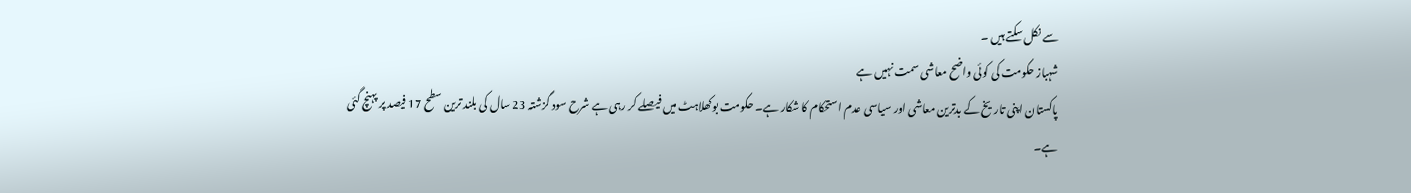سے نکل سکتے ہیں ۔
شہباز حکومت کی کوئی واضح معاشی سمت نہیں ہے
پاکستان اپنی تاریخ کے بدترین معاشی اور سیاسی عدم استحکام کا شکار ہے۔ حکومت بوکھلاہٹ میں فیصلے کر رہی ہے شرح سود گزشتہ 23 سال کی بلند ترین سطح 17 فیصد پر پہنچ گئی ہے۔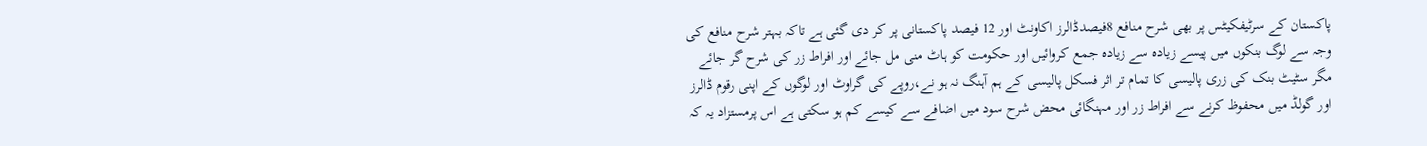پاکستان کے سرٹیفکیٹس پر بھی شرح منافع 8فیصدڈالرز اکاونٹ اور 12 فیصد پاکستانی پر کر دی گئی ہے تاکہ بہتر شرح منافع کی وجہ سے لوگ بنکوں میں پیسے زیادہ سے زیادہ جمع کروائیں اور حکومت کو ہاٹ منی مل جائے اور افراط زر کی شرح گر جائے مگر سٹیٹ بنک کی زری پالیسی کا تمام تر اثر فسکل پالیسی کے ہم آہنگ نہ ہو نے،روپے کی گراوٹ اور لوگوں کے اپنی رقوم ڈالرز اور گولڈ میں محفوظ کرنے سے افراط زر اور مہنگائی محض شرح سود میں اضافے سے کیسے کم ہو سکتی ہے اس پرمستزاد یہ کہ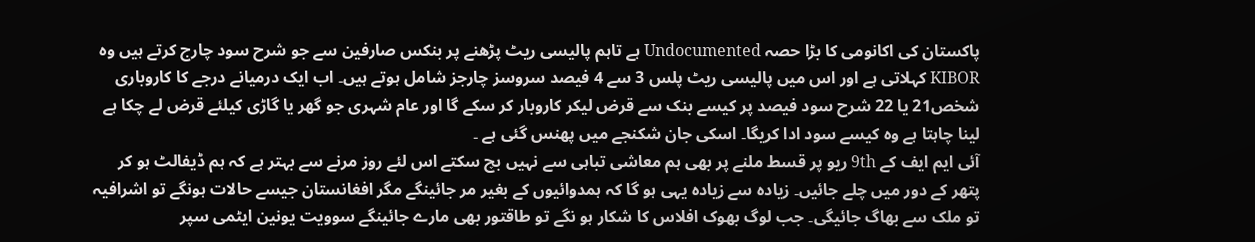پاکستان کی اکانومی کا بڑا حصہ Undocumented ہے تاہم پالیسی ریٹ پڑھنے پر بنکس صارفین سے جو شرح سود چارج کرتے ہیں وہ KIBOR کہلاتی ہے اور اس میں پالیسی ریٹ پلس 3 سے 4 فیصد سروسز چارجز شامل ہوتے ہیں۔ اب ایک درمیانے درجے کا کاروباری شخص21 یا 22 شرح سود فیصد پر کیسے بنک سے قرض لیکر کاروبار کر سکے گا اور عام شہری جو گھر یا گاڑی کیلئے قرض لے چکا ہے لینا چاہتا ہے وہ کیسے سود ادا کریگا۔ اسکی جان شکنجے میں پھنس گئی ہے ۔
آئی ایم ایف کے 9th ریو پر قسط ملنے پر بھی ہم معاشی تباہی سے نہیں بچ سکتے اس لئے روز مرنے سے بہتر ہے کہ ہم ڈیفالٹ ہو کر پتھر کے دور میں چلے جائیں۔ زیادہ سے زیادہ یہی ہو گا کہ ہمدوائیوں کے بغیر مر جائینگے مگر افغانستان جیسے حالات ہونگے تو اشرافیہ تو ملک سے بھاگ جائیگی۔ جب لوگ بھوک افلاس کا شکار ہو نگے تو طاقتور بھی مارے جائینگے سوویت یونین ایٹمی سپر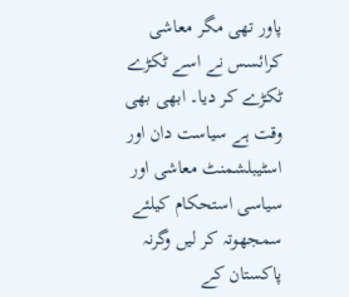پاور تھی مگر معاشی کرائسس نے اسے ٹکڑے ٹکڑے کر دیا۔ ابھی بھی وقت ہے سیاست دان اور اسٹیبلشمنٹ معاشی اور سیاسی استحکام کیلئے سمجھوتہ کر لیں وگرنہ پاکستان کے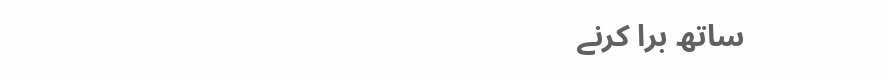ساتھ برا کرنے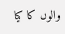والوں کا کیا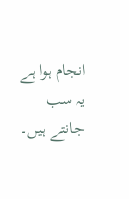انجام ہوا ہے یہ سب جانتے ہیں۔